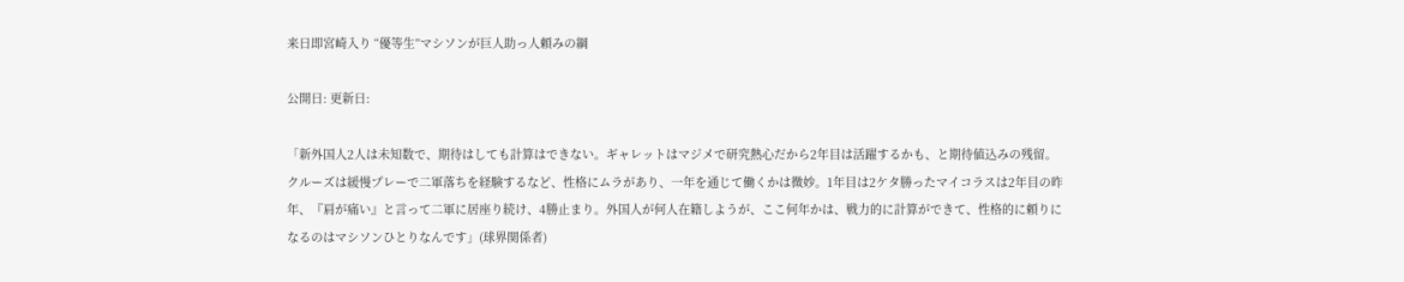来日即宮崎入り “優等生”マシソンが巨人助っ人頼みの綱

公開日: 更新日:

「新外国人2人は未知数で、期待はしても計算はできない。ギャレットはマジメで研究熱心だから2年目は活躍するかも、と期待値込みの残留。クルーズは緩慢プレーで二軍落ちを経験するなど、性格にムラがあり、一年を通じて働くかは微妙。1年目は2ケタ勝ったマイコラスは2年目の昨年、『肩が痛い』と言って二軍に居座り続け、4勝止まり。外国人が何人在籍しようが、ここ何年かは、戦力的に計算ができて、性格的に頼りになるのはマシソンひとりなんです」(球界関係者)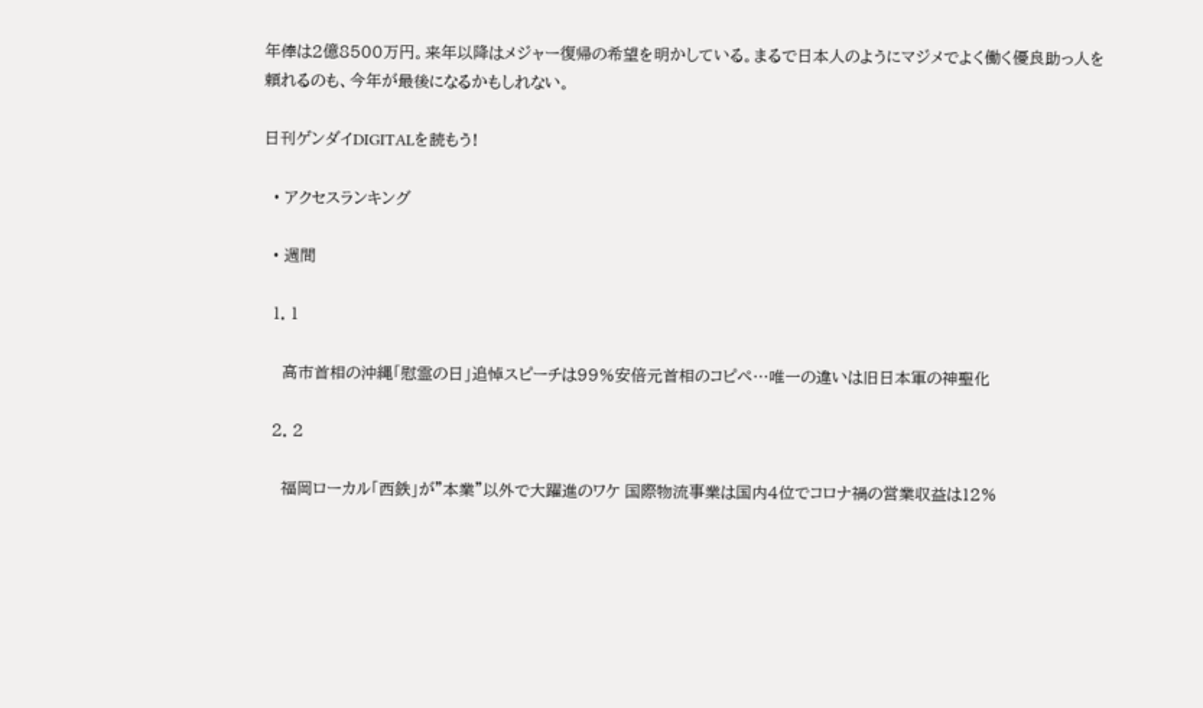年俸は2億8500万円。来年以降はメジャー復帰の希望を明かしている。まるで日本人のようにマジメでよく働く優良助っ人を頼れるのも、今年が最後になるかもしれない。

日刊ゲンダイDIGITALを読もう!

  • アクセスランキング

  • 週間

  1. 1

    高市首相の沖縄「慰霊の日」追悼スピーチは99%安倍元首相のコピペ…唯一の違いは旧日本軍の神聖化

  2. 2

    福岡ローカル「西鉄」が"本業"以外で大躍進のワケ 国際物流事業は国内4位でコロナ禍の営業収益は12%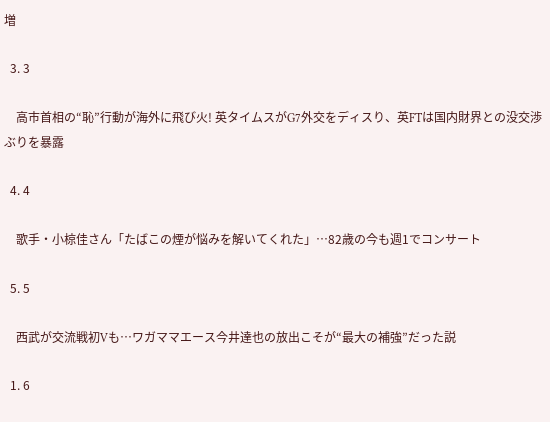増

  3. 3

    高市首相の“恥”行動が海外に飛び火! 英タイムスがG7外交をディスり、英FTは国内財界との没交渉ぶりを暴露

  4. 4

    歌手・小椋佳さん「たばこの煙が悩みを解いてくれた」…82歳の今も週1でコンサート

  5. 5

    西武が交流戦初Vも…ワガママエース今井達也の放出こそが“最大の補強”だった説

  1. 6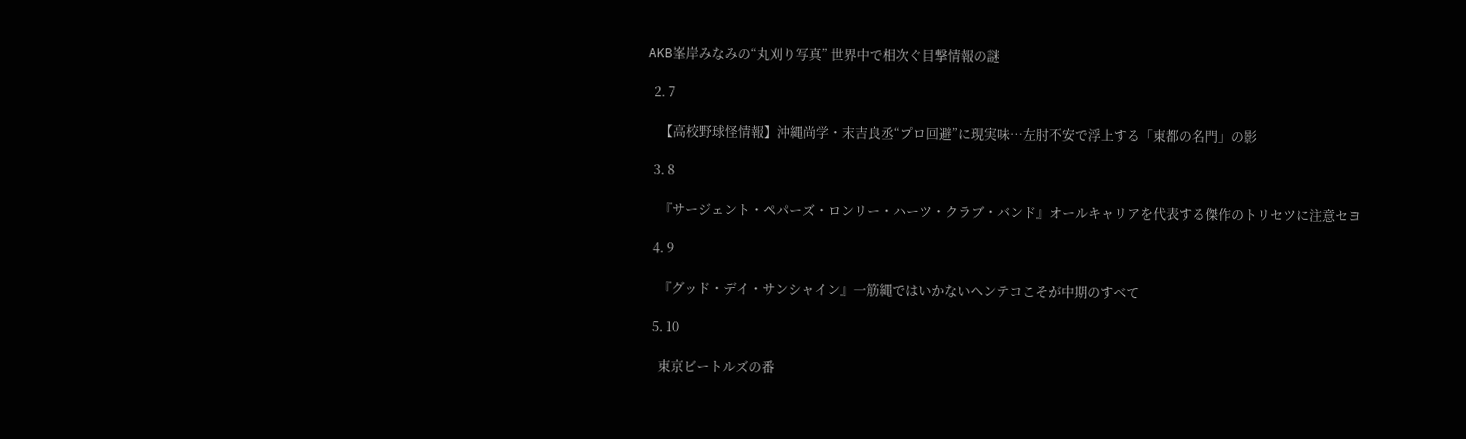AKB峯岸みなみの“丸刈り写真” 世界中で相次ぐ目撃情報の謎

  2. 7

    【高校野球怪情報】沖縄尚学・末吉良丞“プロ回避”に現実味…左肘不安で浮上する「東都の名門」の影

  3. 8

    『サージェント・ペパーズ・ロンリー・ハーツ・クラブ・バンド』オールキャリアを代表する傑作のトリセツに注意セヨ

  4. 9

    『グッド・デイ・サンシャイン』一筋縄ではいかないヘンテコこそが中期のすべて

  5. 10

    東京ビートルズの番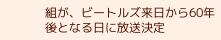組が、ビートルズ来日から60年後となる日に放送決定